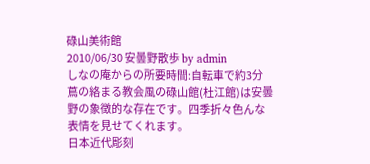碌山美術館
2010/06/30 安曇野散歩 by admin
しなの庵からの所要時間:自転車で約3分
蔦の絡まる教会風の碌山館(杜江館)は安曇野の象徴的な存在です。四季折々色んな表情を見せてくれます。
日本近代彫刻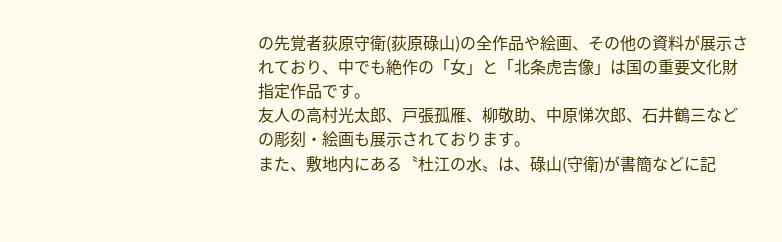の先覚者荻原守衛(荻原碌山)の全作品や絵画、その他の資料が展示されており、中でも絶作の「女」と「北条虎吉像」は国の重要文化財指定作品です。
友人の高村光太郎、戸張孤雁、柳敬助、中原悌次郎、石井鶴三などの彫刻・絵画も展示されております。
また、敷地内にある〝杜江の水〟は、碌山(守衛)が書簡などに記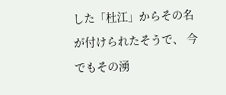した「杜江」からその名が付けられたそうで、 今でもその湧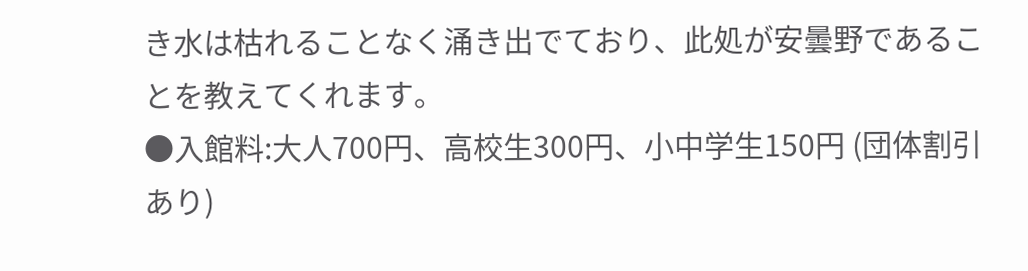き水は枯れることなく涌き出でており、此処が安曇野であることを教えてくれます。
●入館料:大人700円、高校生300円、小中学生150円 (団体割引あり)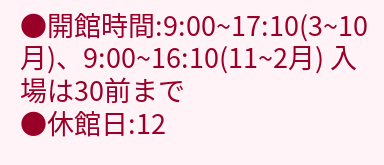●開館時間:9:00~17:10(3~10月)、9:00~16:10(11~2月) 入場は30前まで
●休館日:12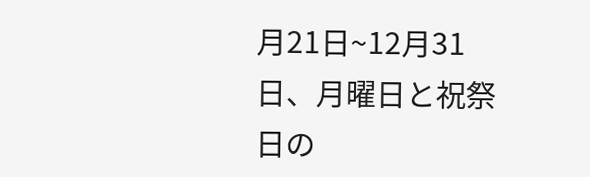月21日~12月31日、月曜日と祝祭日の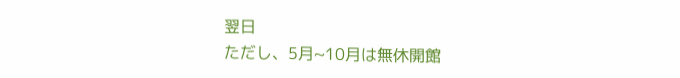翌日
ただし、5月~10月は無休開館